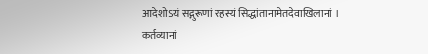आदेशोऽयं सद्गुरूणां रहस्यं सिद्धांतानामेतदेवाखिलानां ।
कर्तव्यानां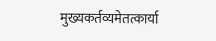मुख्यकर्तव्यमेतत्कार्या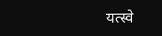यत्स्वे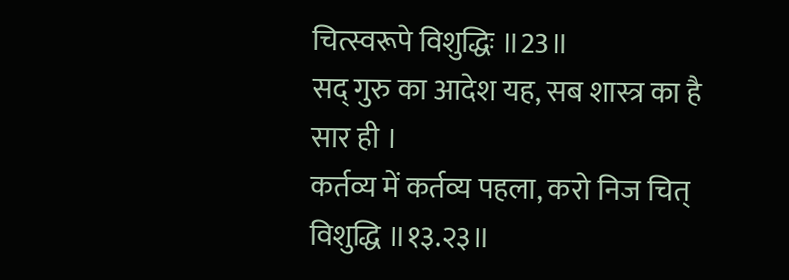चित्स्वरूपे विशुद्धिः ॥23॥
सद् गुरु का आदेश यह, सब शास्त्र का है सार ही ।
कर्तव्य में कर्तव्य पहला, करो निज चित् विशुद्धि ॥१३.२३॥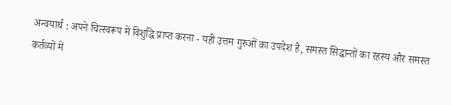अन्वयार्थ : अपने चित्स्वरूप में विशुद्धि प्राप्त करना - यही उत्तम गुरुओं का उपदेश है, समस्त सिद्धान्तों का रहस्य और समस्त कर्तव्यों में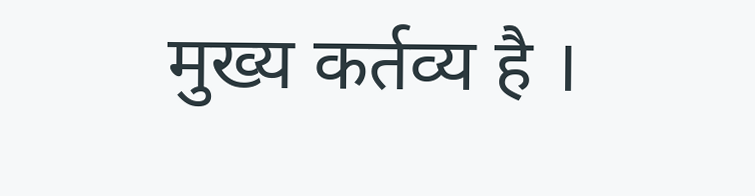मुख्य कर्तव्य है ।